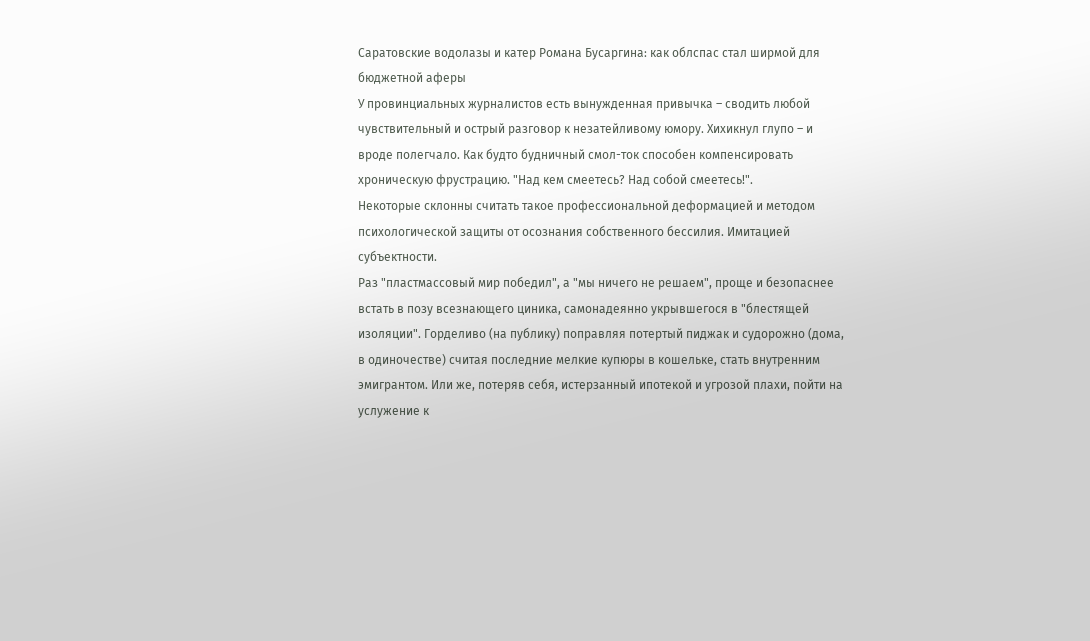Саратовские водолазы и катер Романа Бусаргина: как облспас стал ширмой для бюджетной аферы
У провинциальных журналистов есть вынужденная привычка – сводить любой чувствительный и острый разговор к незатейливому юмору. Хихикнул глупо – и вроде полегчало. Как будто будничный смол-ток способен компенсировать хроническую фрустрацию. "Над кем смеетесь? Над собой смеетесь!".
Некоторые склонны считать такое профессиональной деформацией и методом психологической защиты от осознания собственного бессилия. Имитацией субъектности.
Раз "пластмассовый мир победил", а "мы ничего не решаем", проще и безопаснее встать в позу всезнающего циника, самонадеянно укрывшегося в "блестящей изоляции". Горделиво (на публику) поправляя потертый пиджак и судорожно (дома, в одиночестве) считая последние мелкие купюры в кошельке, стать внутренним эмигрантом. Или же, потеряв себя, истерзанный ипотекой и угрозой плахи, пойти на услужение к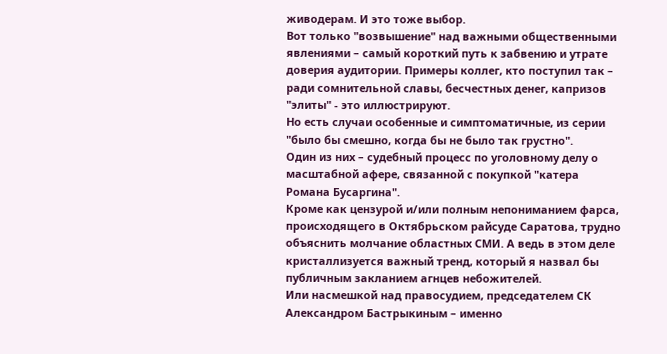живодерам. И это тоже выбор.
Вот только "возвышение" над важными общественными явлениями – самый короткий путь к забвению и утрате доверия аудитории. Примеры коллег, кто поступил так – ради сомнительной славы, бесчестных денег, капризов "элиты" - это иллюстрируют.
Но есть случаи особенные и симптоматичные, из серии "было бы смешно, когда бы не было так грустно".
Один из них – судебный процесс по уголовному делу о масштабной афере, связанной с покупкой "катера Романа Бусаргина".
Кроме как цензурой и/или полным непониманием фарса, происходящего в Октябрьском райсуде Саратова, трудно объяснить молчание областных СМИ. А ведь в этом деле кристаллизуется важный тренд, который я назвал бы публичным закланием агнцев небожителей.
Или насмешкой над правосудием, председателем СК Александром Бастрыкиным – именно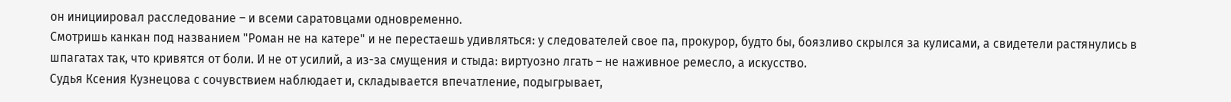он инициировал расследование – и всеми саратовцами одновременно.
Смотришь канкан под названием "Роман не на катере" и не перестаешь удивляться: у следователей свое па, прокурор, будто бы, боязливо скрылся за кулисами, а свидетели растянулись в шпагатах так, что кривятся от боли. И не от усилий, а из-за смущения и стыда: виртуозно лгать – не наживное ремесло, а искусство.
Судья Ксения Кузнецова с сочувствием наблюдает и, складывается впечатление, подыгрывает,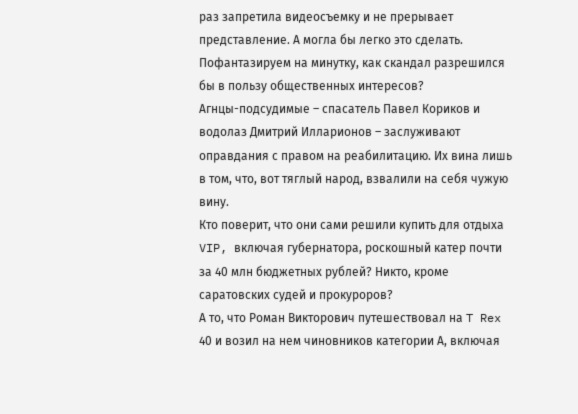раз запретила видеосъемку и не прерывает представление. А могла бы легко это сделать.
Пофантазируем на минутку, как скандал разрешился бы в пользу общественных интересов?
Агнцы-подсудимые – спасатель Павел Кориков и водолаз Дмитрий Илларионов – заслуживают оправдания с правом на реабилитацию. Их вина лишь в том, что, вот тяглый народ, взвалили на себя чужую вину.
Кто поверит, что они сами решили купить для отдыха VIP, включая губернатора, роскошный катер почти за 40 млн бюджетных рублей? Никто, кроме саратовских судей и прокуроров?
А то, что Роман Викторович путешествовал на T Rex 40 и возил на нем чиновников категории А, включая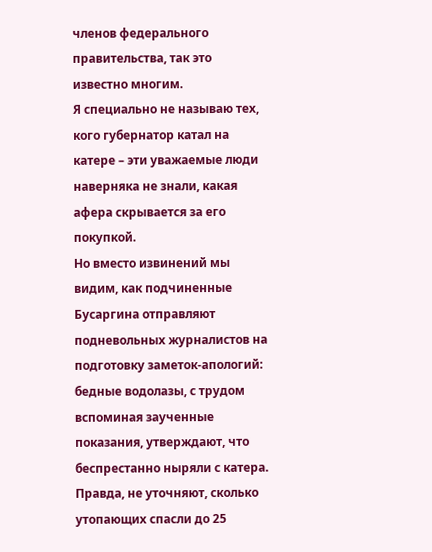членов федерального правительства, так это известно многим.
Я специально не называю тех, кого губернатор катал на катере – эти уважаемые люди наверняка не знали, какая афера скрывается за его покупкой.
Но вместо извинений мы видим, как подчиненные Бусаргина отправляют подневольных журналистов на подготовку заметок-апологий: бедные водолазы, с трудом вспоминая заученные показания, утверждают, что беспрестанно ныряли с катера.
Правда, не уточняют, сколько утопающих спасли до 25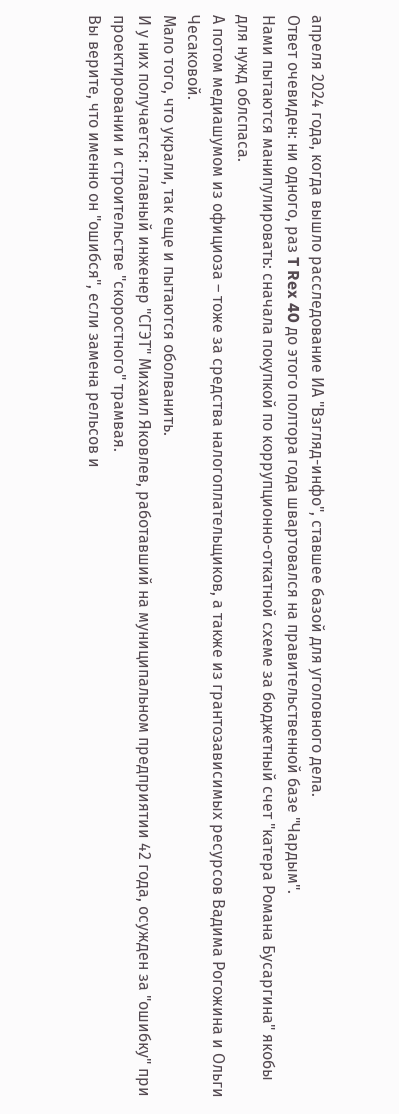апреля 2024 года, когда вышло расследование ИА "Взгляд-инфо", ставшее базой для уголовного дела.
Ответ очевиден: ни одного, раз T Rex 40 до этого полтора года швартовался на правительственной базе "Чардым".
Нами пытаются манипулировать: сначала покупкой по коррупционно-откатной схеме за бюджетный счет "катера Романа Бусаргина" якобы для нужд облспаса.
А потом медиашумом из официоза – тоже за средства налогоплательщиков, а также из грантозависимых ресурсов Вадима Рогожина и Ольги Чесаковой.
Мало того, что украли, так еще и пытаются оболванить.
И у них получается: главный инженер "СГЭТ" Михаил Яковлев, работавший на муниципальном предприятии 42 года, осужден за "ошибку" при проектировании и строительстве "скоростного" трамвая.
Вы верите, что именно он "ошибся", если замена рельсов и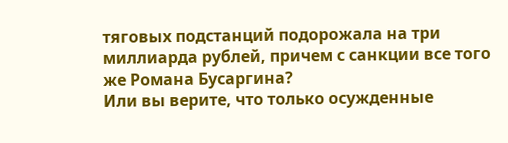тяговых подстанций подорожала на три миллиарда рублей, причем с санкции все того же Романа Бусаргина?
Или вы верите, что только осужденные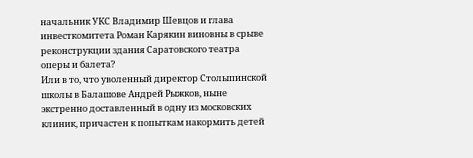начальник УКС Владимир Шевцов и глава инвесткомитета Роман Карякин виновны в срыве реконструкции здания Саратовского театра оперы и балета?
Или в то, что уволенный директор Столыпинской школы в Балашове Андрей Рыжков, ныне экстренно доставленный в одну из московских клиник, причастен к попыткам накормить детей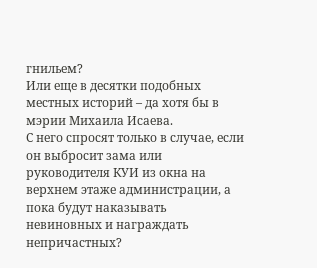гнильем?
Или еще в десятки подобных местных историй – да хотя бы в мэрии Михаила Исаева.
С него спросят только в случае, если он выбросит зама или руководителя КУИ из окна на верхнем этаже администрации, а пока будут наказывать невиновных и награждать непричастных?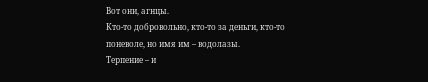Вот они, агнцы.
Кто-то добровольно, кто-то за деньги, кто-то поневоле, но имя им – водолазы.
Терпение – и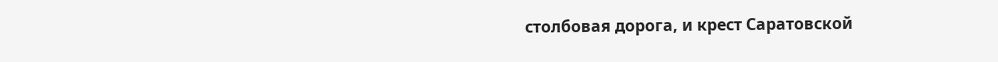столбовая дорога, и крест Саратовской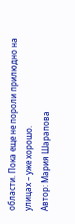области. Пока еще не пороли прилюдно на улицах – уже хорошо.
Автор: Мария Шарапова